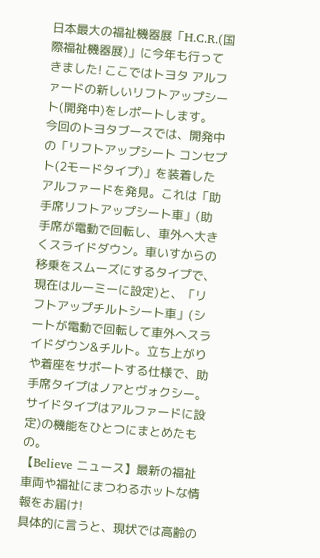日本最大の福祉機器展「H.C.R.(国際福祉機器展)」に今年も行ってきました! ここではトヨタ アルファードの新しいリフトアップシート(開発中)をレポートします。
今回のトヨタブースでは、開発中の「リフトアップシート コンセプト(2モードタイプ)」を装着したアルファードを発見。これは「助手席リフトアップシート車」(助手席が電動で回転し、車外へ大きくスライドダウン。車いすからの移乗をスムーズにするタイプで、現在はルーミーに設定)と、「リフトアップチルトシート車」(シートが電動で回転して車外へスライドダウン&チルト。立ち上がりや着座をサポートする仕様で、助手席タイプはノアとヴォクシー。サイドタイプはアルファードに設定)の機能をひとつにまとめたもの。
【Believe ニュース】最新の福祉車両や福祉にまつわるホットな情報をお届け!
具体的に言うと、現状では高齢の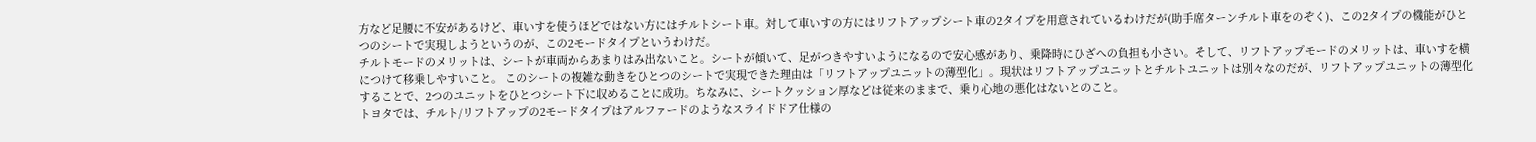方など足腰に不安があるけど、車いすを使うほどではない方にはチルトシート車。対して車いすの方にはリフトアップシート車の2タイプを用意されているわけだが(助手席ターンチルト車をのぞく)、この2タイプの機能がひとつのシートで実現しようというのが、この2モードタイプというわけだ。
チルトモードのメリットは、シートが車両からあまりはみ出ないこと。シートが傾いて、足がつきやすいようになるので安心感があり、乗降時にひざへの負担も小さい。そして、リフトアップモードのメリットは、車いすを横につけて移乗しやすいこと。 このシートの複雑な動きをひとつのシートで実現できた理由は「リフトアップユニットの薄型化」。現状はリフトアップユニットとチルトユニットは別々なのだが、リフトアップユニットの薄型化することで、2つのユニットをひとつシート下に収めることに成功。ちなみに、シートクッション厚などは従来のままで、乗り心地の悪化はないとのこと。
トヨタでは、チルト/リフトアップの2モードタイプはアルファードのようなスライドドア仕様の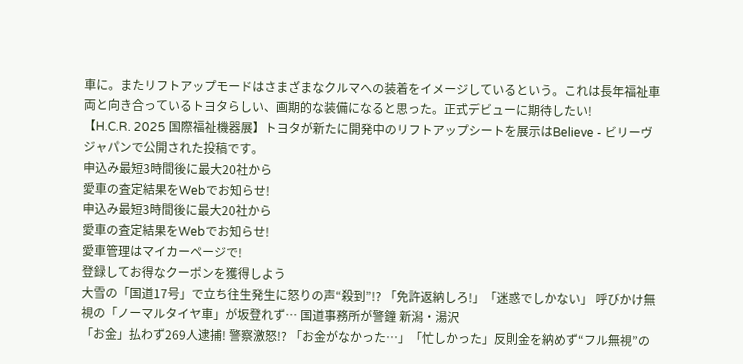車に。またリフトアップモードはさまざまなクルマへの装着をイメージしているという。これは長年福祉車両と向き合っているトヨタらしい、画期的な装備になると思った。正式デビューに期待したい!
【H.C.R. 2025 国際福祉機器展】トヨタが新たに開発中のリフトアップシートを展示はBelieve - ビリーヴ ジャパンで公開された投稿です。
申込み最短3時間後に最大20社から
愛車の査定結果をWebでお知らせ!
申込み最短3時間後に最大20社から
愛車の査定結果をWebでお知らせ!
愛車管理はマイカーページで!
登録してお得なクーポンを獲得しよう
大雪の「国道17号」で立ち往生発生に怒りの声“殺到”!? 「免許返納しろ!」「迷惑でしかない」 呼びかけ無視の「ノーマルタイヤ車」が坂登れず… 国道事務所が警鐘 新潟・湯沢
「お金」払わず269人逮捕! 警察激怒!? 「お金がなかった…」「忙しかった」反則金を納めず“フル無視”の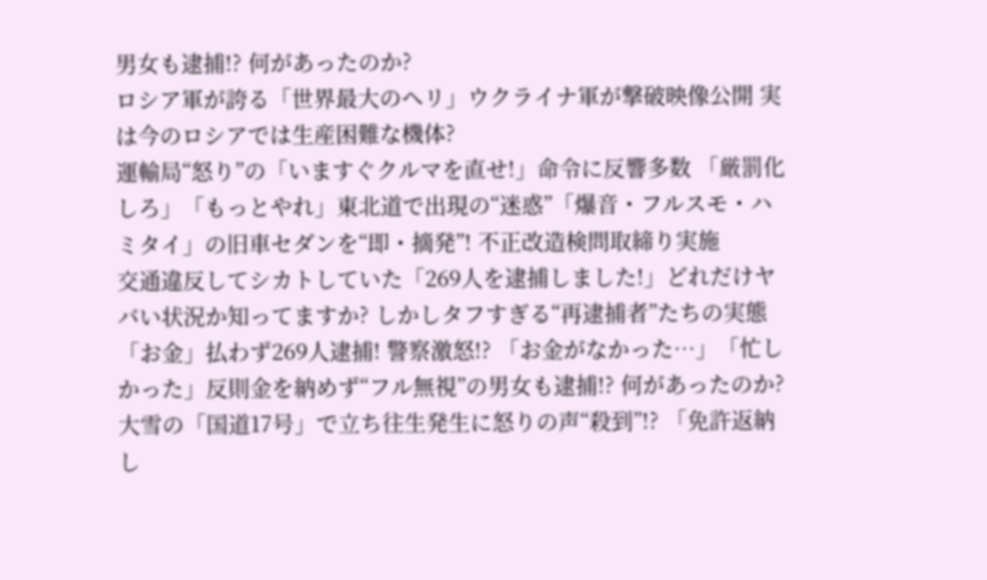男女も逮捕!? 何があったのか?
ロシア軍が誇る「世界最大のヘリ」ウクライナ軍が撃破映像公開 実は今のロシアでは生産困難な機体?
運輸局“怒り”の「いますぐクルマを直せ!」命令に反響多数 「厳罰化しろ」「もっとやれ」東北道で出現の“迷惑”「爆音・フルスモ・ハミタイ」の旧車セダンを“即・摘発”! 不正改造検問取締り実施
交通違反してシカトしていた「269人を逮捕しました!」どれだけヤバい状況か知ってますか? しかしタフすぎる“再逮捕者”たちの実態
「お金」払わず269人逮捕! 警察激怒!? 「お金がなかった…」「忙しかった」反則金を納めず“フル無視”の男女も逮捕!? 何があったのか?
大雪の「国道17号」で立ち往生発生に怒りの声“殺到”!? 「免許返納し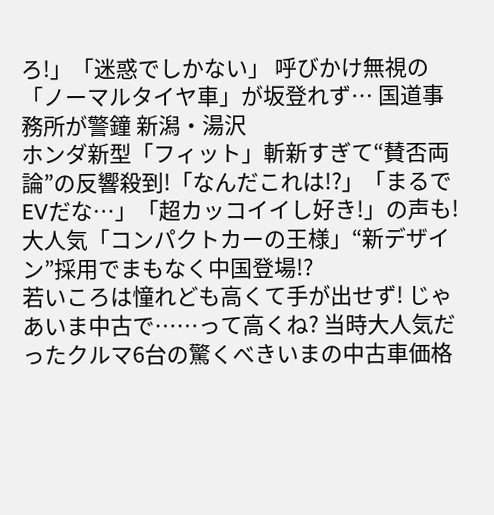ろ!」「迷惑でしかない」 呼びかけ無視の「ノーマルタイヤ車」が坂登れず… 国道事務所が警鐘 新潟・湯沢
ホンダ新型「フィット」斬新すぎて“賛否両論”の反響殺到!「なんだこれは!?」「まるでEVだな…」「超カッコイイし好き!」の声も! 大人気「コンパクトカーの王様」“新デザイン”採用でまもなく中国登場!?
若いころは憧れども高くて手が出せず! じゃあいま中古で……って高くね? 当時大人気だったクルマ6台の驚くべきいまの中古車価格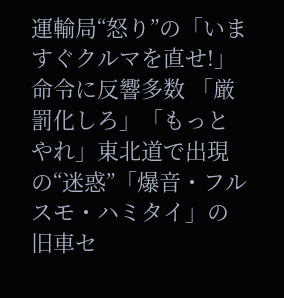運輸局“怒り”の「いますぐクルマを直せ!」命令に反響多数 「厳罰化しろ」「もっとやれ」東北道で出現の“迷惑”「爆音・フルスモ・ハミタイ」の旧車セ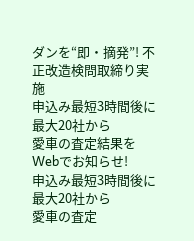ダンを“即・摘発”! 不正改造検問取締り実施
申込み最短3時間後に最大20社から
愛車の査定結果をWebでお知らせ!
申込み最短3時間後に最大20社から
愛車の査定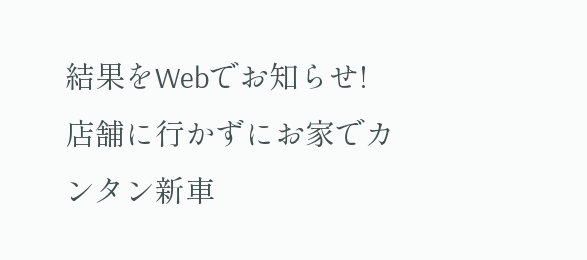結果をWebでお知らせ!
店舗に行かずにお家でカンタン新車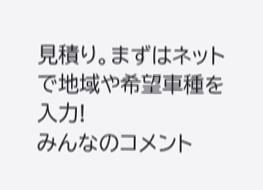見積り。まずはネットで地域や希望車種を入力!
みんなのコメント